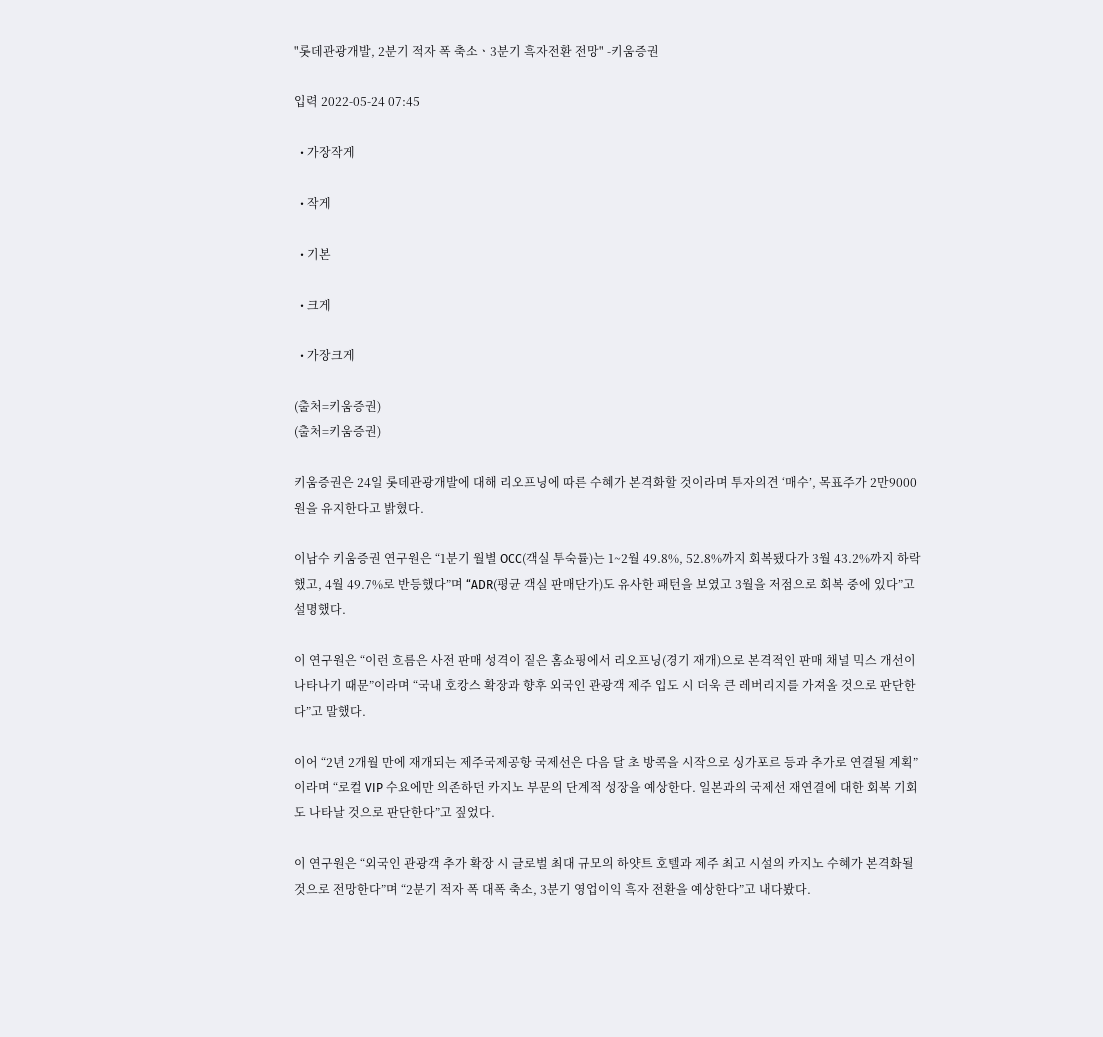"롯데관광개발, 2분기 적자 폭 축소ㆍ3분기 흑자전환 전망" -키움증권

입력 2022-05-24 07:45

  • 가장작게

  • 작게

  • 기본

  • 크게

  • 가장크게

(출처=키움증권)
(출처=키움증권)

키움증권은 24일 롯데관광개발에 대해 리오프닝에 따른 수혜가 본격화할 것이라며 투자의견 ‘매수’, 목표주가 2만9000원을 유지한다고 밝혔다.

이남수 키움증권 연구원은 “1분기 월별 OCC(객실 투숙률)는 1~2월 49.8%, 52.8%까지 회복됐다가 3월 43.2%까지 하락했고, 4월 49.7%로 반등했다”며 “ADR(평균 객실 판매단가)도 유사한 패턴을 보였고 3월을 저점으로 회복 중에 있다”고 설명했다.

이 연구원은 “이런 흐름은 사전 판매 성격이 짙은 홈쇼핑에서 리오프닝(경기 재개)으로 본격적인 판매 채널 믹스 개선이 나타나기 때문”이라며 “국내 호캉스 확장과 향후 외국인 관광객 제주 입도 시 더욱 큰 레버리지를 가져올 것으로 판단한다”고 말했다.

이어 “2년 2개월 만에 재개되는 제주국제공항 국제선은 다음 달 초 방콕을 시작으로 싱가포르 등과 추가로 연결될 계획”이라며 “로컬 VIP 수요에만 의존하던 카지노 부문의 단계적 성장을 예상한다. 일본과의 국제선 재연결에 대한 회복 기회도 나타날 것으로 판단한다”고 짚었다.

이 연구원은 “외국인 관광객 추가 확장 시 글로벌 최대 규모의 하얏트 호텔과 제주 최고 시설의 카지노 수혜가 본격화될 것으로 전망한다”며 “2분기 적자 폭 대폭 축소, 3분기 영업이익 흑자 전환을 예상한다”고 내다봤다.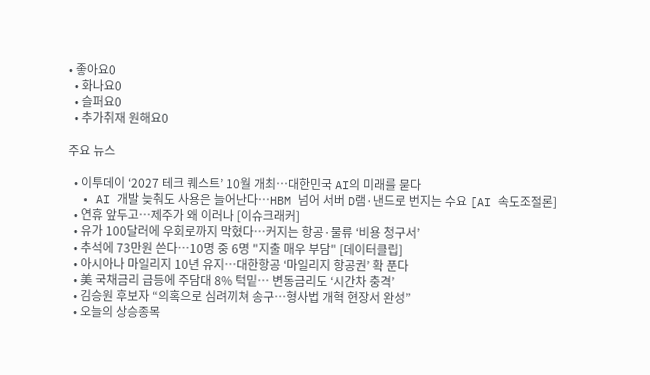• 좋아요0
  • 화나요0
  • 슬퍼요0
  • 추가취재 원해요0

주요 뉴스

  • 이투데이 ‘2027 테크 퀘스트’ 10월 개최⋯대한민국 AI의 미래를 묻다
  • AI 개발 늦춰도 사용은 늘어난다⋯HBM 넘어 서버 D램·낸드로 번지는 수요 [AI 속도조절론]
  • 연휴 앞두고…제주가 왜 이러나 [이슈크래커]
  • 유가 100달러에 우회로까지 막혔다…커지는 항공·물류 ‘비용 청구서’
  • 추석에 73만원 쓴다…10명 중 6명 "지출 매우 부담" [데이터클립]
  • 아시아나 마일리지 10년 유지…대한항공 ‘마일리지 항공권’ 확 푼다
  • 美 국채금리 급등에 주담대 8% 턱밑… 변동금리도 ‘시간차 충격’
  • 김승원 후보자 “의혹으로 심려끼쳐 송구…형사법 개혁 현장서 완성”
  • 오늘의 상승종목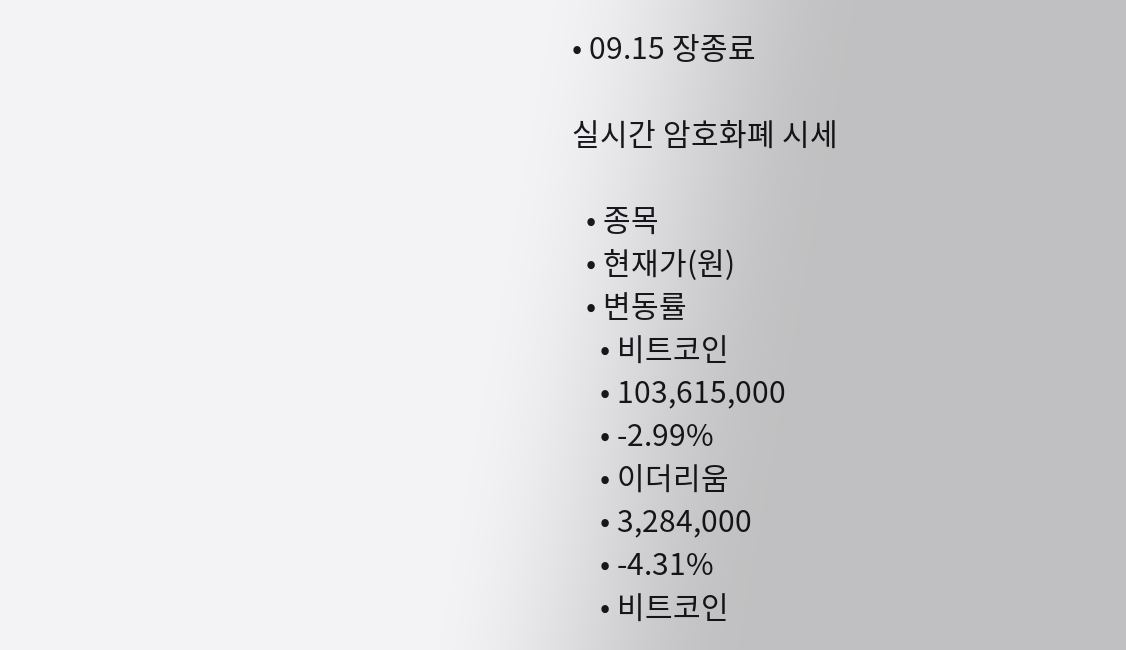• 09.15 장종료

실시간 암호화폐 시세

  • 종목
  • 현재가(원)
  • 변동률
    • 비트코인
    • 103,615,000
    • -2.99%
    • 이더리움
    • 3,284,000
    • -4.31%
    • 비트코인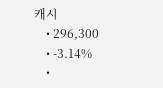캐시
    • 296,300
    • -3.14%
    •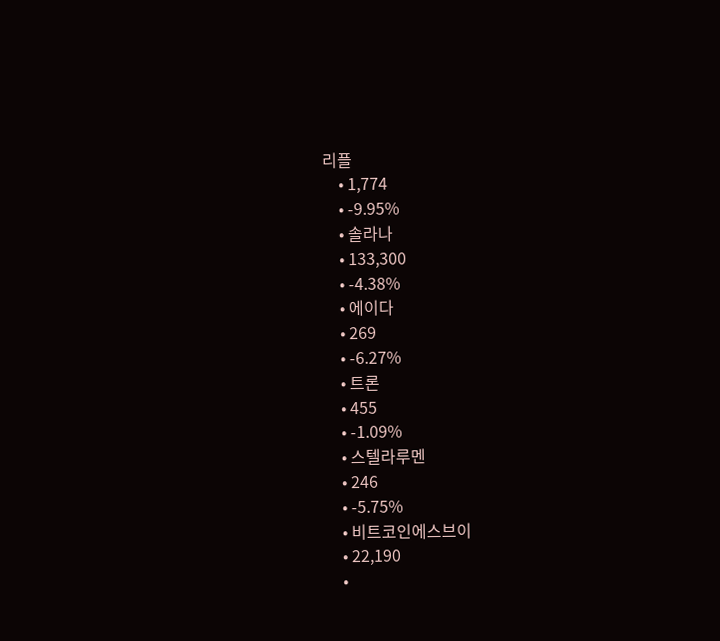리플
    • 1,774
    • -9.95%
    • 솔라나
    • 133,300
    • -4.38%
    • 에이다
    • 269
    • -6.27%
    • 트론
    • 455
    • -1.09%
    • 스텔라루멘
    • 246
    • -5.75%
    • 비트코인에스브이
    • 22,190
    •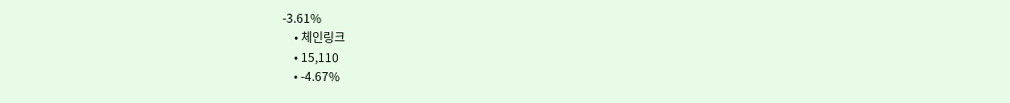-3.61%
    • 체인링크
    • 15,110
    • -4.67%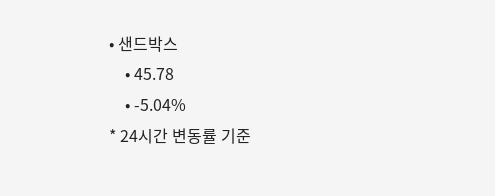• 샌드박스
    • 45.78
    • -5.04%
* 24시간 변동률 기준